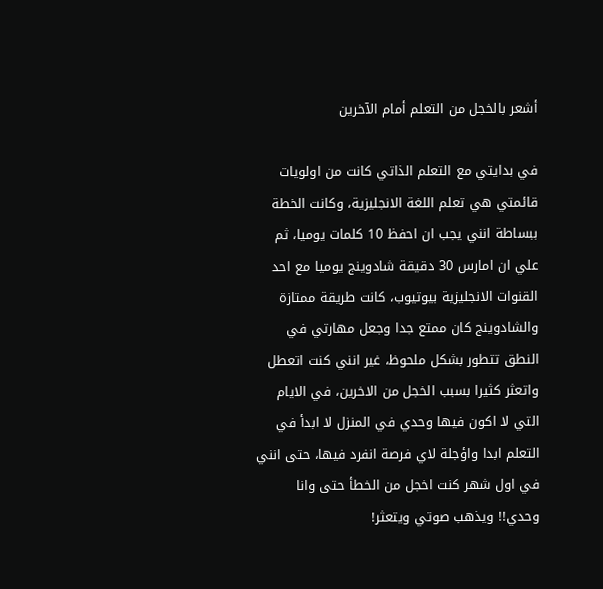أشعر بالخجل من التعلم أمام الآخرين

في بدايتي مع التعلم الذاتي كانت من اولويات قائمتي هي تعلم اللغة الانجليزية، وكانت الخطة ببساطة انني يجب ان احفظ 10 كلمات يوميا، ثم علي ان امارس 30 دقيقة شادوينج يوميا مع احد القنوات الانجليزية بيوتيوب، كانت طريقة ممتازة والشادوينج كان ممتع جدا وجعل مهارتي في النطق تتطور بشكل ملحوظ، غير انني كنت اتعطل واتعثر كثيرا بسبب الخجل من الاخرين، في الايام التي لا اكون فيها وحدي في المنزل لا ابدأ في التعلم ابدا واؤجلة لاي فرصة انفرد فيها، حتى انني في اول شهر كنت اخجل من الخطأ حتى وانا وحدي!! ويذهب صوتي ويتعثر!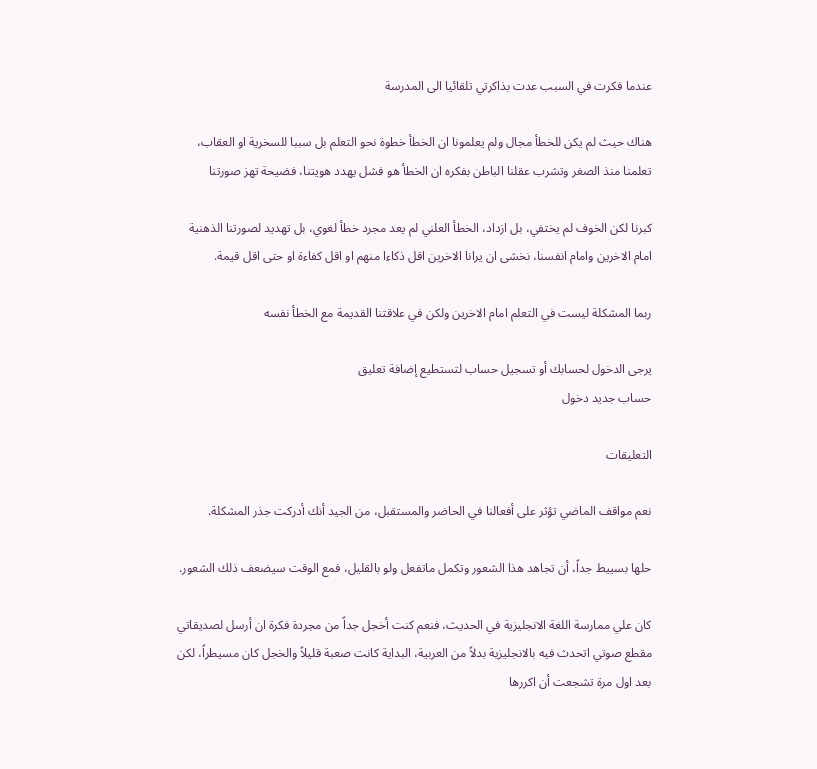عندما فكرت في السبب عدت بذاكرتي تلقائيا الى المدرسة

هناك حيث لم يكن للخطأ مجال ولم يعلمونا ان الخطأ خطوة نحو التعلم بل سببا للسخرية او العقاب، تعلمنا منذ الصغر وتشرب عقلنا الباطن بفكره ان الخطأ هو فشل يهدد هويتنا، فضيحة تهز صورتنا

كبرنا لكن الخوف لم يختفي، بل ازداد، الخطأ العلني لم يعد مجرد خطأ لغوي، بل تهديد لصورتنا الذهنية امام الاخرين وامام انفسنا، نخشى ان يرانا الاخرين اقل ذكاءا منهم او اقل كفاءة او حتى اقل قيمة.

ربما المشكلة ليست في التعلم امام الاخرين ولكن في علاقتنا القديمة مع الخطأ نفسه

يرجى الدخول لحسابك أو تسجيل حساب لتستطيع إضافة تعليق
حساب جديد دخول

التعليقات

نعم مواقف الماضي تؤثر على أفعالنا في الحاضر والمستقبل، من الجيد أنك أدركت جذر المشكلة.

حلها بسييط جداً، أن تجاهد هذا الشعور وتكمل ماتفعل ولو بالقليل، فمع الوقت سيضعف ذلك الشعور.

كان علي ممارسة اللغة الانجليزية في الحديث، فنعم كنت أخجل جداً من مجردة فكرة ان أرسل لصديقاتي مقطع صوتي اتحدث فيه بالانجليزية بدلاً من العربية، البداية كانت صعبة قليلاً والخجل كان مسيطراً، لكن بعد اول مرة تشجعت أن اكررها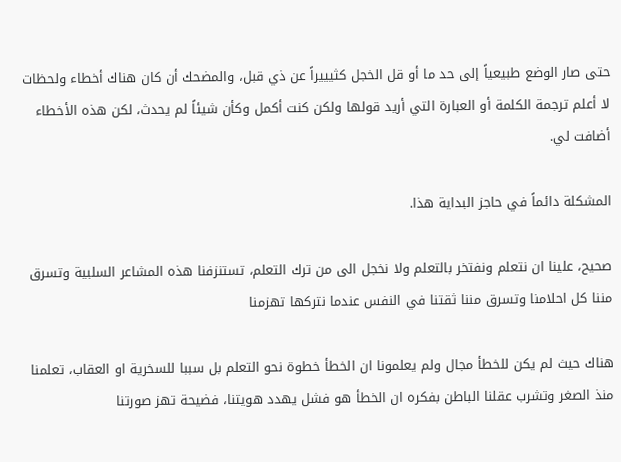حتى صار الوضع طبيعياً إلى حد ما أو قل الخجل كثيييراً عن ذي قبل، والمضحك أن كان هناك أخطاء ولحظات لا أعلم ترجمة الكلمة أو العبارة التي أريد قولها ولكن كنت أكمل وكأن شيئاً لم يحدث، لكن هذه الأخطاء أضافت لي.

المشكلة دائماً في حاجز البداية هذا.

صحيح، علينا ان نتعلم ونفتخر بالتعلم ولا نخجل الى من ترك التعلم، تستنزفنا هذه المشاعر السلبية وتسرق مننا كل احلامنا وتسرق مننا ثقتنا في النفس عندما نتركها تهزمنا

هناك حيث لم يكن للخطأ مجال ولم يعلمونا ان الخطأ خطوة نحو التعلم بل سببا للسخرية او العقاب، تعلمنا منذ الصغر وتشرب عقلنا الباطن بفكره ان الخطأ هو فشل يهدد هويتنا، فضيحة تهز صورتنا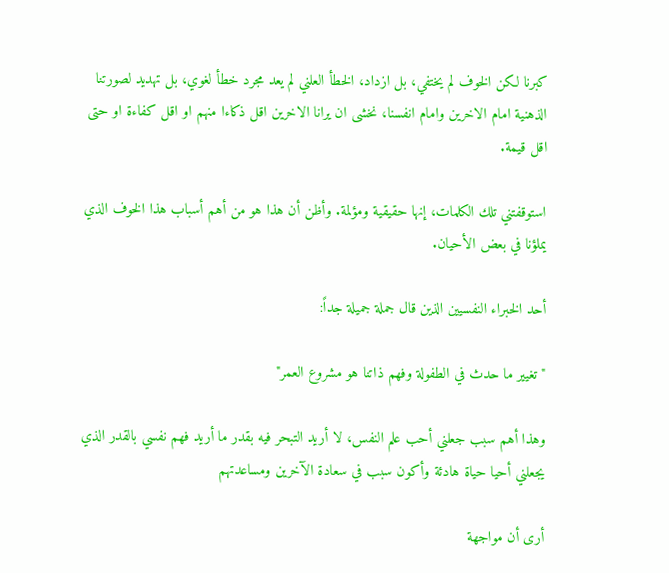كبرنا لكن الخوف لم يختفي، بل ازداد، الخطأ العلني لم يعد مجرد خطأ لغوي، بل تهديد لصورتنا الذهنية امام الاخرين وامام انفسنا، نخشى ان يرانا الاخرين اقل ذكاءا منهم او اقل كفاءة او حتى اقل قيمة.

استوقفتني تلك الكلمات، إنها حقيقية ومؤلمة. وأظن أن هذا هو من أهم أسباب هذا الخوف الذي يملؤنا في بعض الأحيان.

أحد الخبراء النفسيين الذين قال جملة جميلة جداً:

"تغيير ما حدث في الطفولة وفهم ذاتنا هو مشروع العمر"

وهذا أهم سبب جعلني أحب علم النفس، لا أريد التبحر فيه بقدر ما أريد فهم نفسي بالقدر الذي يجعلني أحيا حياة هادئة وأكون سبب في سعادة الآخرين ومساعدتهم

أرى أن مواجهة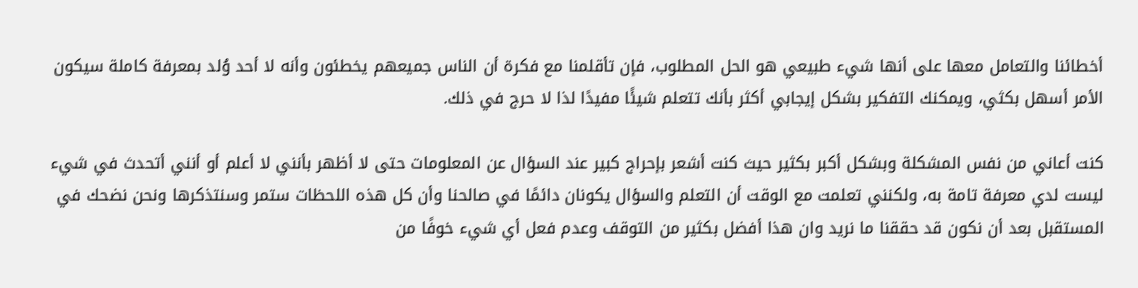أخطائنا والتعامل معها على أنها شيء طبيعي هو الحل المطلوب، فإن تأقلمنا مع فكرة أن الناس جميعهم يخطئون وأنه لا أحد وُلد بمعرفة كاملة سيكون الأمر أسهل بكثي، ويمكنك التفكير بشكل إيجابي أكثر بأنك تتعلم شيئًا مفيدًا لذا لا حرج في ذلك.

كنت أعاني من نفس المشكلة وبشكل أكبر بكثير حيث كنت أشعر بإحراج كبير عند السؤال عن المعلومات حتى لا أظهر بأنني لا أعلم أو أنني أتحدث في شيء ليست لدي معرفة تامة به، ولكنني تعلمت مع الوقت أن التعلم والسؤال يكونان دائمًا في صالحنا وأن كل هذه اللحظات ستمر وسنتذكرها ونحن نضحك في المستقبل بعد أن نكون قد حققنا ما نريد وان هذا أفضل بكثير من التوقف وعدم فعل أي شيء خوفًا من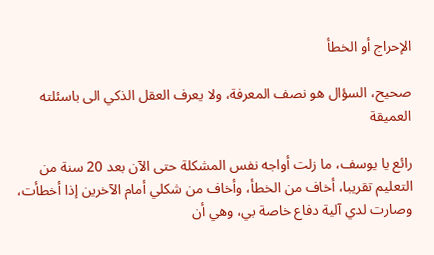الإحراج أو الخطأ

صحيح، السؤال هو نصف المعرفة، ولا يعرف العقل الذكي الى باسئلته العميقة

رائع يا يوسف، ما زلت أواجه نفس المشكلة حتى الآن بعد 20 سنة من التعليم تقريبا، أخاف من الخطأ، وأخاف من شكلي أمام الآخرين إذا أخطأت، وصارت لدي آلية دفاع خاصة بي، وهي أن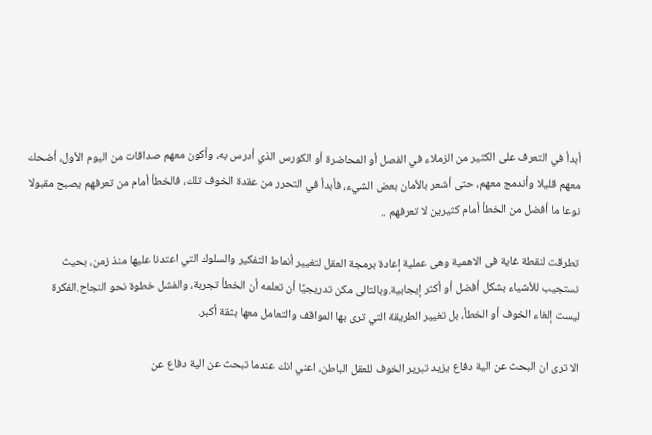أبدأ في التعرف على الكثير من الزملاء في الفصل أو المحاضرة أو الكورس الذي أدرس به، وأكون معهم صداقات من اليوم الأول، أضحك معهم قليلا وأندمج معهم، حتى أشعر بالأمان بعض الشيء، فأبدأ في التحرر من عقدة الخوف تلك، فالخطأ أمام من تعرفهم يصبح مقبولا نوعا ما أفضل من الخطأ أمام كثيرين لا تعرفهم ..

تطرقت لنقطة غاية فى الاهمية وهى عملية إعادة برمجة العقل لتغيير أنماط التفكير والسلوك التي اعتدنا عليها منذ زمن، بحيث نستجيب للأشياء بشكل أفضل أو أكثر إيجابية.وبالتالى مكن تدريجيًا أن تعلمه أن الخطأ تجربة، والفشل خطوة نحو النجاح.الفكرة ليست إلغاء الخوف أو الخطأ، بل تغيير الطريقة التي ترى بها المواقف والتعامل معها بثقة أكبر.

الا ترى ان البحث عن الية دفاع يزيد تبرير الخوف للعقل الباطن، اعني انك عندما تبحث عن الية دفاع عن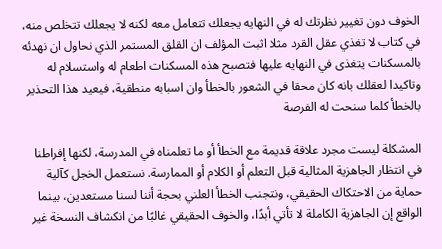الخوف دون تغيير نظرتك له في النهايه يجعلك تتعامل معه لكنه لا يجعلك تتخلص منه، في كتاب لا تغذي عقل القرد مثلا اثبت المؤلف ان القلق المستمر الذي نحاول ان نهدئه بالمسكنات يتغذى في النهايه عليها فتصبح هذه المسكنات اطعام له واستسلام له وتاكيدا لعقلك بانه كان محقا في الشعور بالخطأ وان اسبابه منطقية، فيعيد هذا التحذير بالخطأ كلما سنحت له الفرصة

المشكلة ليست مجرد علاقة قديمة مع الخطأ أو ما تعلمناه في المدرسة، لكنها إفراطنا في انتظار الجاهزية المثالية قبل التعلم أو الكلام أو الممارسة. نستعمل الخجل كآلية حماية من الاحتكاك الحقيقي، ونتجنب الخطأ العلني بحجة أننا لسنا مستعدين، بينما الواقع إن الجاهزية الكاملة لا تأتي أبدًا، والخوف الحقيقي غالبًا من انكشاف النسخة غير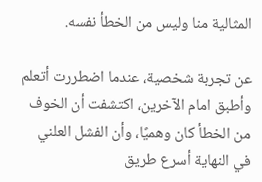المثالية منا وليس من الخطأ نفسه.

عن تجربة شخصية، عندما اضطررت أتعلم وأطبق امام الآخرين، اكتشفت أن الخوف من الخطأ كان وهميًا، وأن الفشل العلني في النهاية أسرع طريق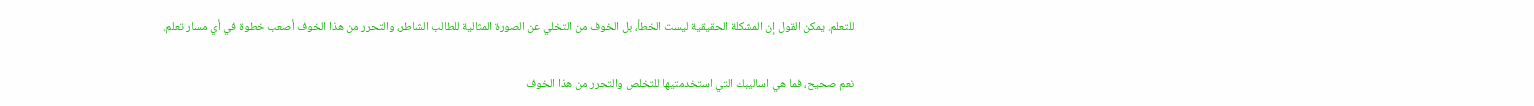للتعلم. يمكن القول إن المشكلة الحقيقية ليست الخطأ، بل الخوف من التخلي عن الصورة المثالية للطالب الشاطر، والتحرر من هذا الخوف أصعب خطوة في أي مسار تعلم.

نعم صحيح، فما هي اساليبك التي استخدمتيها للتخلص والتحرر من هذا الخوف